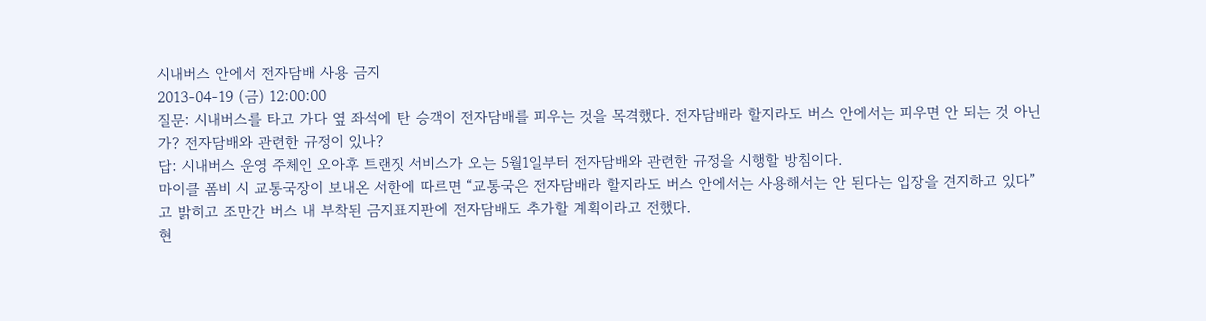시내버스 안에서 전자담배 사용 금지
2013-04-19 (금) 12:00:00
질문: 시내버스를 타고 가다 옆 좌석에 탄 승객이 전자담배를 피우는 것을 목격했다. 전자담배라 할지라도 버스 안에서는 피우면 안 되는 것 아닌가? 전자담배와 관련한 규정이 있나?
답: 시내버스 운영 주체인 오아후 트랜짓 서비스가 오는 5월1일부터 전자담배와 관련한 규정을 시행할 방침이다.
마이클 폼비 시 교통국장이 보내온 서한에 따르면 “교통국은 전자담배라 할지라도 버스 안에서는 사용해서는 안 된다는 입장을 견지하고 있다”고 밝히고 조만간 버스 내 부착된 금지표지판에 전자담배도 추가할 계획이라고 전했다.
현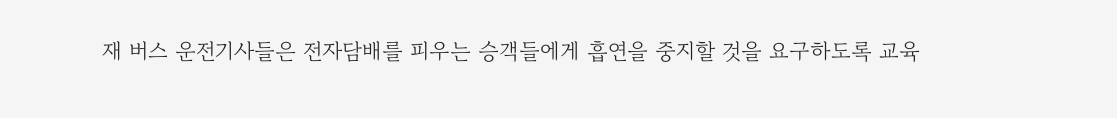재 버스 운전기사들은 전자담배를 피우는 승객들에게 흡연을 중지할 것을 요구하도록 교육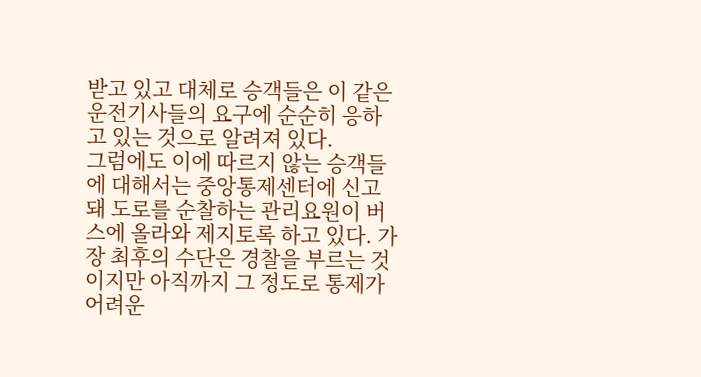받고 있고 대체로 승객들은 이 같은 운전기사들의 요구에 순순히 응하고 있는 것으로 알려져 있다.
그럼에도 이에 따르지 않는 승객들에 대해서는 중앙통제센터에 신고돼 도로를 순찰하는 관리요원이 버스에 올라와 제지토록 하고 있다. 가장 최후의 수단은 경찰을 부르는 것이지만 아직까지 그 정도로 통제가 어려운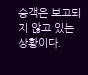승객은 보고되지 않고 있는 상황이다.